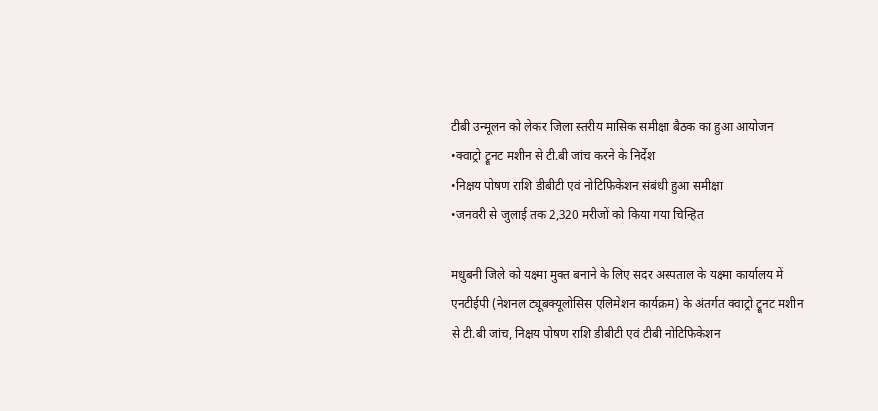टीबी उन्मूलन को लेकर जिला स्तरीय मासिक समीक्षा बैठक का हुआ आयोजन
•क्वाट्रो ट्रूनट मशीन से टी.बी जांच करने के निर्देश
•निक्षय पोषण राशि डीबीटी एवं नोटिफिकेशन संबंधी हुआ समीक्षा
•जनवरी से जुलाई तक 2,320 मरीजों को किया गया चिन्हित

मधुबनी जिले को यक्ष्मा मुक्त बनाने के लिए सदर अस्पताल के यक्ष्मा कार्यालय में एनटीईपी (नेशनल ट्यूबक्यूलोसिस एलिमेशन कार्यक्रम) के अंतर्गत क्वाट्रो ट्रूनट मशीन से टी.बी जांच, निक्षय पोषण राशि डीबीटी एवं टीबी नोटिफिकेशन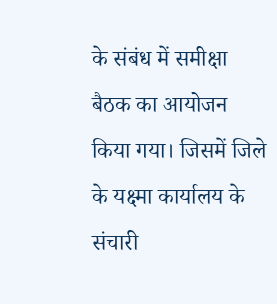के संबंध में समीक्षा बैठक का आयोजन किया गया। जिसमें जिले के यक्ष्मा कार्यालय के संचारी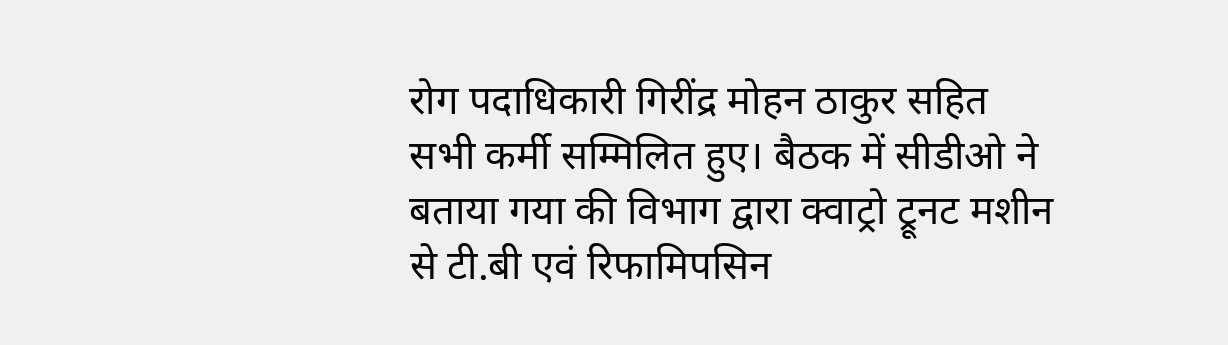रोग पदाधिकारी गिरींद्र मोहन ठाकुर सहित सभी कर्मी सम्मिलित हुए। बैठक में सीडीओ ने बताया गया की विभाग द्वारा क्वाट्रो ट्रूनट मशीन से टी.बी एवं रिफामिपसिन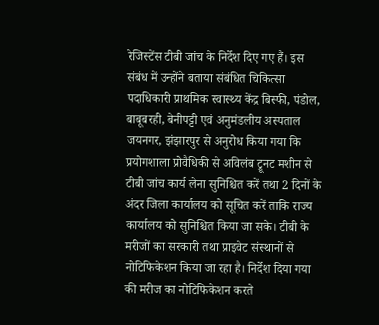रेजिस्टेंस टीबी जांच के निर्देश दिए गए हैं। इस संबंध में उन्होंने बताया संबंधित चिकित्सा पदाधिकारी प्राथमिक स्वास्थ्य केंद्र बिस्फी, पंडोल, बाबूबरही, बेनीपट्टी एवं अनुमंडलीय अस्पताल जयनगर, झंझारपुर से अनुरोध किया गया कि प्रयोगशाला प्रोवैधिकी से अविलंब ट्रूनट मशीन से टीबी जांच कार्य लेना सुनिश्चित करें तथा 2 दिनों के अंदर जिला कार्यालय को सूचित करें ताकि राज्य कार्यालय को सुनिश्चित किया जा सके। टीबी के मरीजों का सरकारी तथा प्राइवेट संस्थानों से नोटिफिकेशन किया जा रहा है। निर्देश दिया गया की मरीज का नोटिफिकेशन करते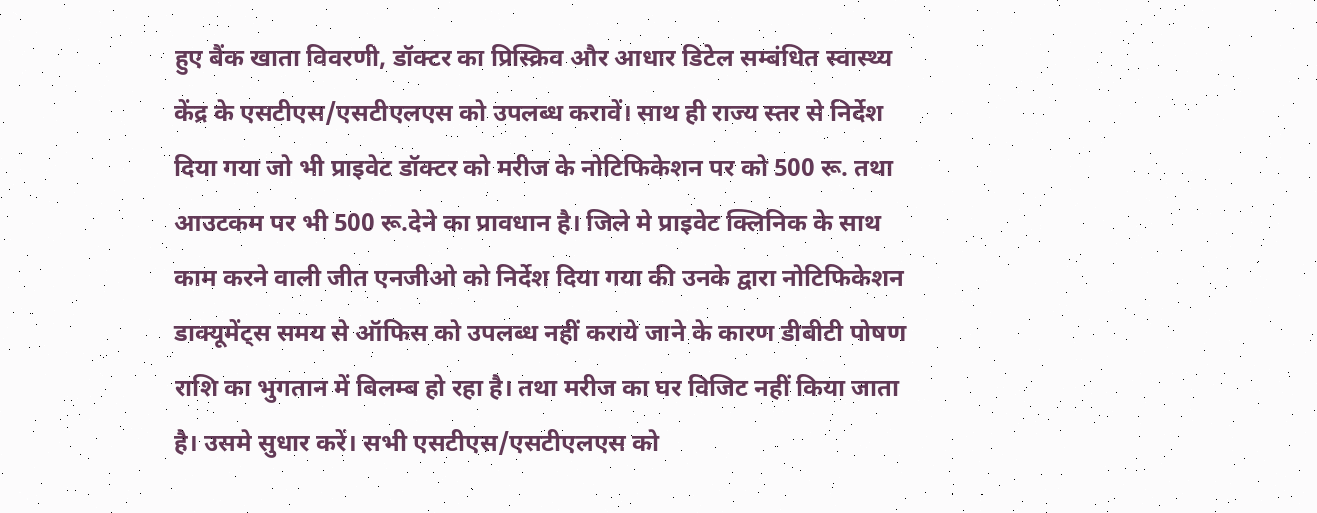हुए बैंक खाता विवरणी, डॉक्टर का प्रिस्क्रिव और आधार डिटेल सम्बंधित स्वास्थ्य केंद्र के एसटीएस/एसटीएलएस को उपलब्ध करावें। साथ ही राज्य स्तर से निर्देश दिया गया जो भी प्राइवेट डॉक्टर को मरीज के नोटिफिकेशन पर को 500 रू. तथा आउटकम पर भी 500 रू.देने का प्रावधान है। जिले मे प्राइवेट क्लिनिक के साथ काम करने वाली जीत एनजीओ को निर्देश दिया गया की उनके द्वारा नोटिफिकेशन डाक्यूमेंट्स समय से ऑफिस को उपलब्ध नहीं कराये जाने के कारण डीबीटी पोषण राशि का भुगतान में बिलम्ब हो रहा है। तथा मरीज का घर विजिट नहीं किया जाता है। उसमे सुधार करें। सभी एसटीएस/एसटीएलएस को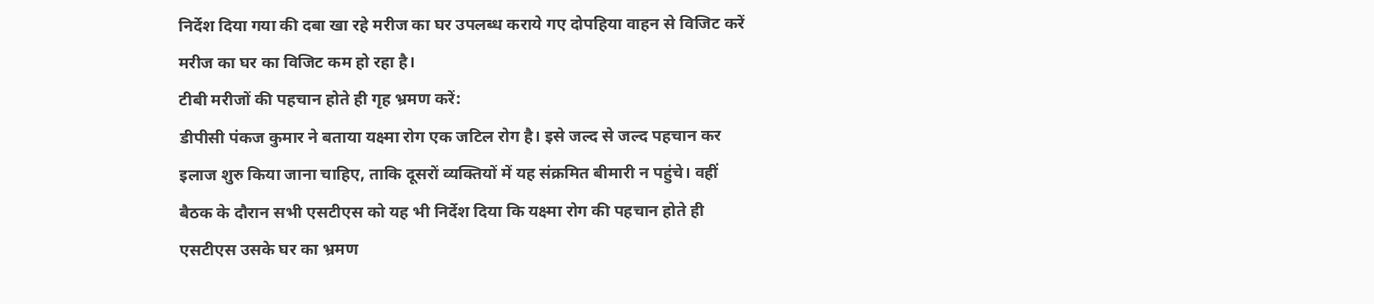निर्देश दिया गया की दबा खा रहे मरीज का घर उपलब्ध कराये गए दोपहिया वाहन से विजिट करें मरीज का घर का विजिट कम हो रहा है।
टीबी मरीजों की पहचान होते ही गृह भ्रमण करें:
डीपीसी पंकज कुमार ने बताया यक्ष्मा रोग एक जटिल रोग है। इसे जल्द से जल्द पहचान कर इलाज शुरु किया जाना चाहिए, ताकि दूसरों व्यक्तियों में यह संक्रमित बीमारी न पहुंचे। वहीं बैठक के दौरान सभी एसटीएस को यह भी निर्देश दिया कि यक्ष्मा रोग की पहचान होते ही एसटीएस उसके घर का भ्रमण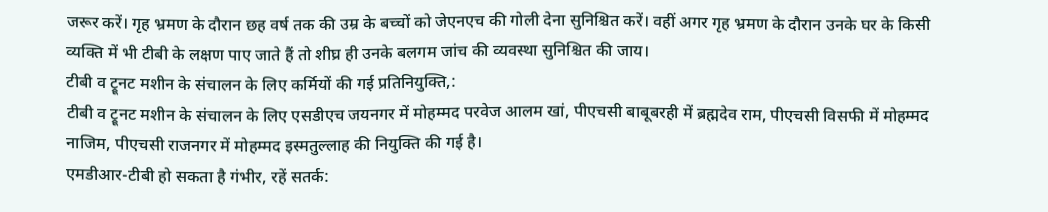जरूर करें। गृह भ्रमण के दौरान छह वर्ष तक की उम्र के बच्चों को जेएनएच की गोली देना सुनिश्चित करें। वहीं अगर गृह भ्रमण के दौरान उनके घर के किसी व्यक्ति में भी टीबी के लक्षण पाए जाते हैं तो शीघ्र ही उनके बलगम जांच की व्यवस्था सुनिश्चित की जाय।
टीबी व ट्रूनट मशीन के संचालन के लिए कर्मियों की गई प्रतिनियुक्ति,:
टीबी व ट्रूनट मशीन के संचालन के लिए एसडीएच जयनगर में मोहम्मद परवेज आलम खां, पीएचसी बाबूबरही में ब्रह्मदेव राम, पीएचसी विसफी में मोहम्मद नाजिम, पीएचसी राजनगर में मोहम्मद इस्मतुल्लाह की नियुक्ति की गई है।
एमडीआर-टीबी हो सकता है गंभीर, रहें सतर्क: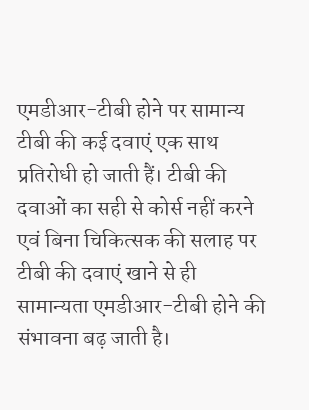एमडीआर-टीबी होने पर सामान्य टीबी की कई दवाएं एक साथ प्रतिरोधी हो जाती हैं। टीबी की दवाओं का सही से कोर्स नहीं करने एवं बिना चिकित्सक की सलाह पर टीबी की दवाएं खाने से ही सामान्यता एमडीआर-टीबी होने की संभावना बढ़ जाती है।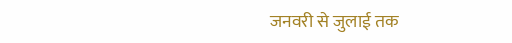जनवरी से जुलाई तक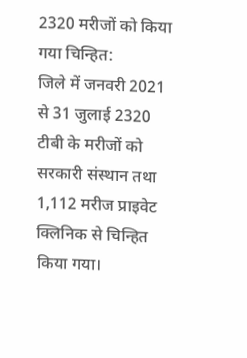2320 मरीजों को किया गया चिन्हित:
जिले में जनवरी 2021 से 31 जुलाई 2320 टीबी के मरीजों को सरकारी संस्थान तथा 1,112 मरीज प्राइवेट क्लिनिक से चिन्हित किया गया।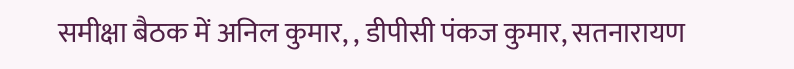समीक्षा बैठक में अनिल कुमार, , डीपीसी पंकज कुमार, सतनारायण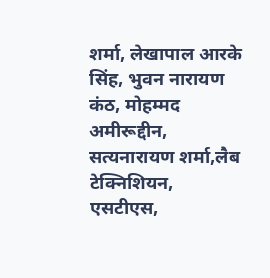शर्मा, लेखापाल आरके सिंह, भुवन नारायण कंठ, मोहम्मद अमीरूद्दीन, सत्यनारायण शर्मा,लैब टेक्निशियन, एसटीएस,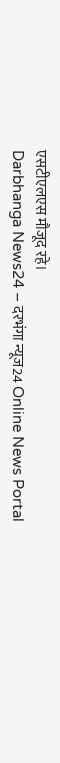एसटीएलएस मौजूद रहे।
Darbhanga News24 – दरभंगा न्यूज24 Online News Portal